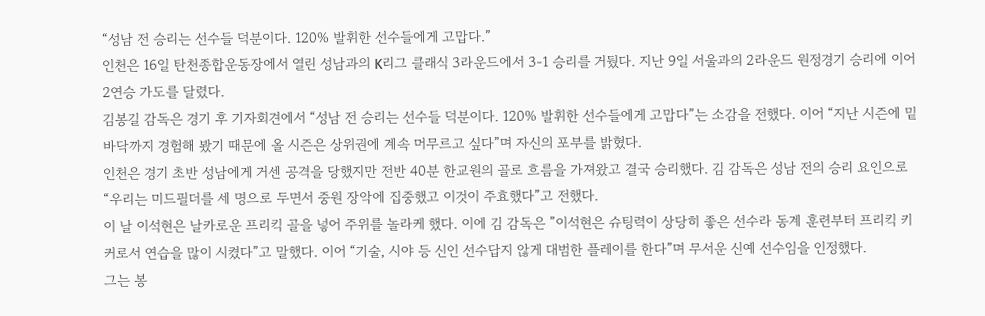“성남 전 승리는 선수들 덕분이다. 120% 발휘한 선수들에게 고맙다.”
인천은 16일 탄천종합운동장에서 열린 성남과의 K리그 클래식 3라운드에서 3-1 승리를 거뒀다. 지난 9일 서울과의 2라운드 원정경기 승리에 이어 2연승 가도를 달렸다.
김봉길 감독은 경기 후 기자회견에서 “성남 전 승리는 선수들 덕분이다. 120% 발휘한 선수들에게 고맙다”는 소감을 전했다. 이어 “지난 시즌에 밑바닥까지 경험해 봤기 때문에 올 시즌은 상위권에 계속 머무르고 싶다”며 자신의 포부를 밝혔다.
인천은 경기 초반 성남에게 거센 공격을 당했지만 전반 40분 한교원의 골로 흐름을 가져왔고 결국 승리했다. 김 감독은 성남 전의 승리 요인으로 “우리는 미드필더를 세 명으로 두면서 중원 장악에 집중했고 이것이 주효했다”고 전했다.
이 날 이석현은 날카로운 프리킥 골을 넣어 주위를 놀라케 했다. 이에 김 감독은 ”이석현은 슈팅력이 상당히 좋은 선수라 동계 훈련부터 프리킥 키커로서 연습을 많이 시켰다”고 말했다. 이어 “기술, 시야 등 신인 선수답지 않게 대범한 플레이를 한다”며 무서운 신예 선수임을 인정했다.
그는 봉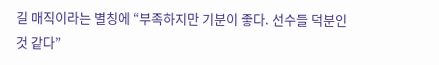길 매직이라는 별칭에 “부족하지만 기분이 좋다. 선수들 덕분인 것 같다”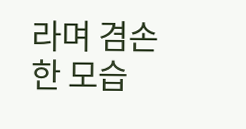라며 겸손한 모습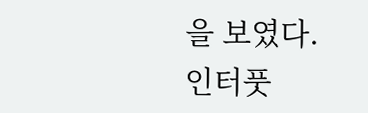을 보였다.
인터풋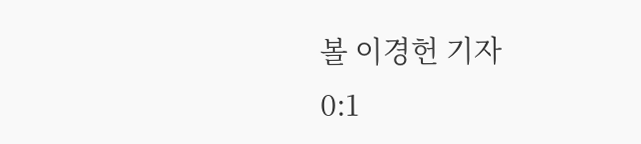볼 이경헌 기자
0:1